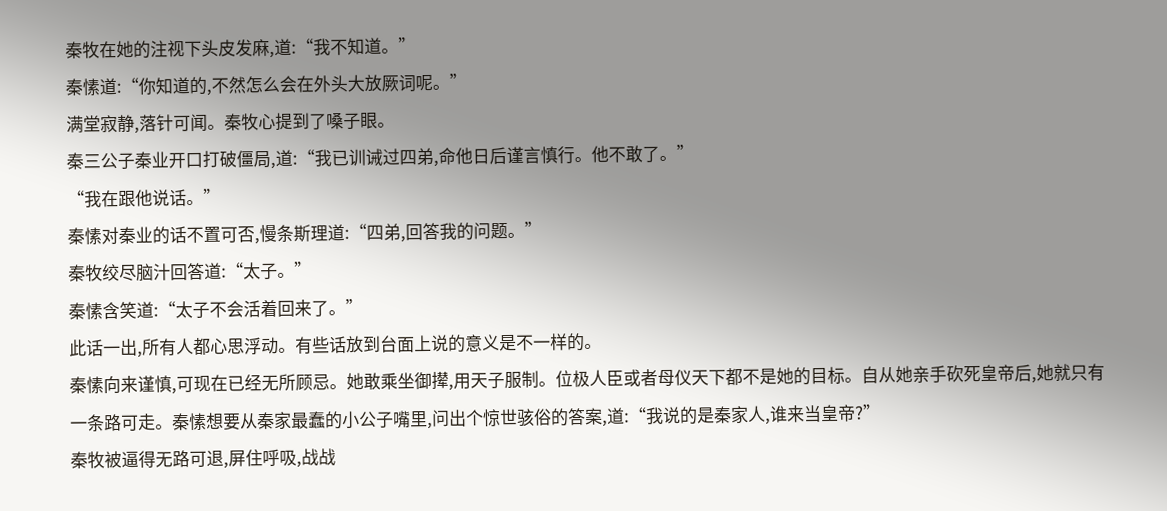秦牧在她的注视下头皮发麻,道:“我不知道。”
秦愫道:“你知道的,不然怎么会在外头大放厥词呢。”
满堂寂静,落针可闻。秦牧心提到了嗓子眼。
秦三公子秦业开口打破僵局,道:“我已训诫过四弟,命他日后谨言慎行。他不敢了。”
“我在跟他说话。”
秦愫对秦业的话不置可否,慢条斯理道:“四弟,回答我的问题。”
秦牧绞尽脑汁回答道:“太子。”
秦愫含笑道:“太子不会活着回来了。”
此话一出,所有人都心思浮动。有些话放到台面上说的意义是不一样的。
秦愫向来谨慎,可现在已经无所顾忌。她敢乘坐御撵,用天子服制。位极人臣或者母仪天下都不是她的目标。自从她亲手砍死皇帝后,她就只有一条路可走。秦愫想要从秦家最蠢的小公子嘴里,问出个惊世骇俗的答案,道:“我说的是秦家人,谁来当皇帝?”
秦牧被逼得无路可退,屏住呼吸,战战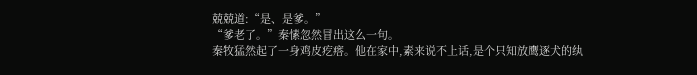兢兢道:“是、是爹。”
“爹老了。”秦愫忽然冒出这么一句。
秦牧猛然起了一身鸡皮疙瘩。他在家中,素来说不上话,是个只知放鹰逐犬的纨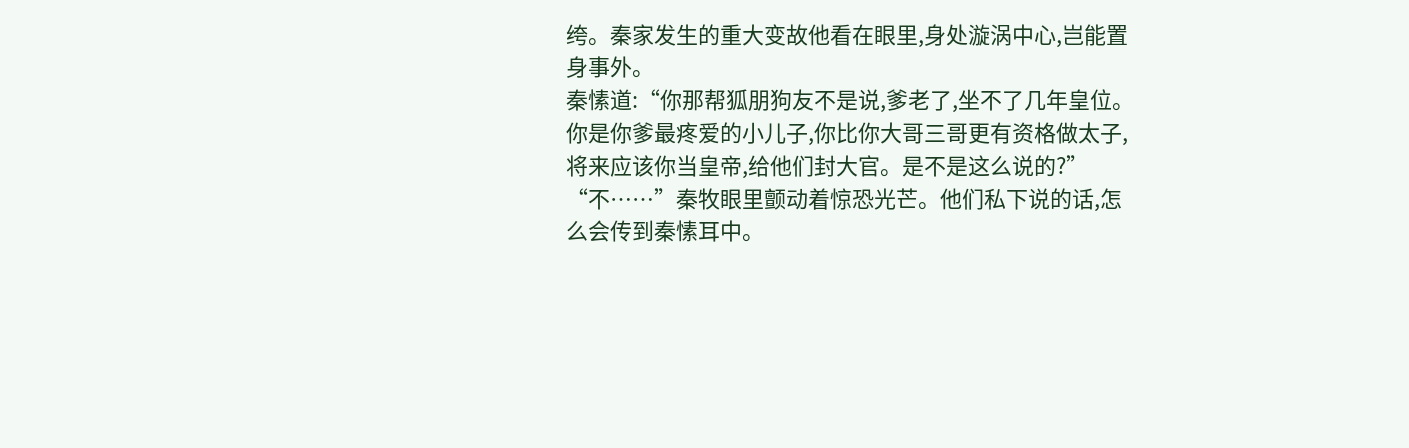绔。秦家发生的重大变故他看在眼里,身处漩涡中心,岂能置身事外。
秦愫道:“你那帮狐朋狗友不是说,爹老了,坐不了几年皇位。你是你爹最疼爱的小儿子,你比你大哥三哥更有资格做太子,将来应该你当皇帝,给他们封大官。是不是这么说的?”
“不……”秦牧眼里颤动着惊恐光芒。他们私下说的话,怎么会传到秦愫耳中。